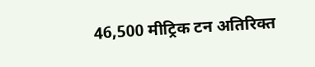46,500 मीट्रिक टन अतिरिक्त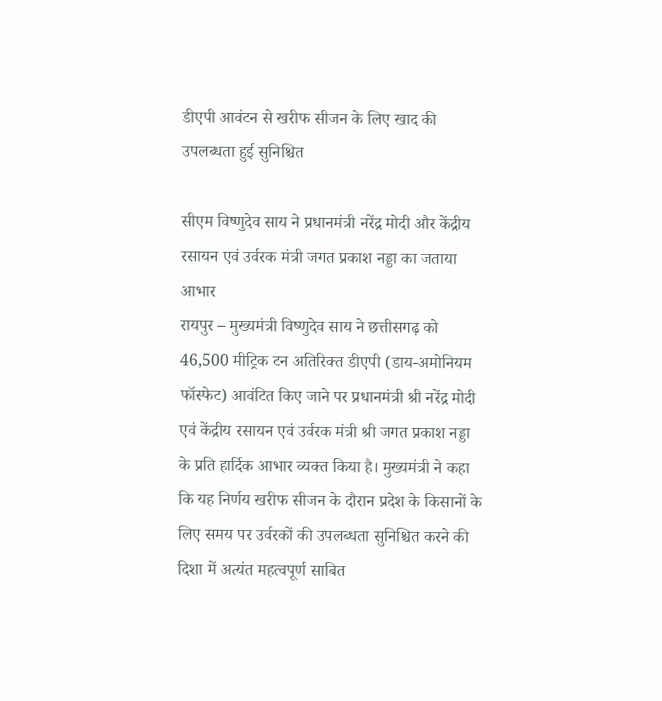डीएपी आवंटन से खरीफ सीजन के लिए खाद की उपलब्धता हुई सुनिश्चित

सीएम विष्णुदेव साय ने प्रधानमंत्री नरेंद्र मोदी और केंद्रीय रसायन एवं उर्वरक मंत्री जगत प्रकाश नड्डा का जताया आभार
रायपुर – मुख्यमंत्री विष्णुदेव साय ने छत्तीसगढ़ को 46,500 मीट्रिक टन अतिरिक्त डीएपी (डाय-अमोनियम फॉस्फेट) आवंटित किए जाने पर प्रधानमंत्री श्री नरेंद्र मोदी एवं केंद्रीय रसायन एवं उर्वरक मंत्री श्री जगत प्रकाश नड्डा के प्रति हार्दिक आभार व्यक्त किया है। मुख्यमंत्री ने कहा कि यह निर्णय खरीफ सीजन के दौरान प्रदेश के किसानों के लिए समय पर उर्वरकों की उपलब्धता सुनिश्चित करने की दिशा में अत्यंत महत्वपूर्ण साबित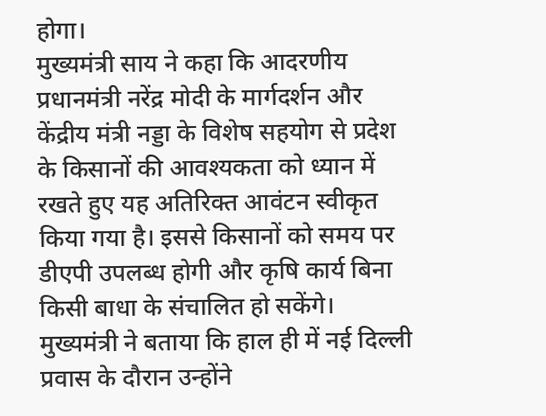होगा।
मुख्यमंत्री साय ने कहा कि आदरणीय प्रधानमंत्री नरेंद्र मोदी के मार्गदर्शन और केंद्रीय मंत्री नड्डा के विशेष सहयोग से प्रदेश के किसानों की आवश्यकता को ध्यान में रखते हुए यह अतिरिक्त आवंटन स्वीकृत किया गया है। इससे किसानों को समय पर डीएपी उपलब्ध होगी और कृषि कार्य बिना किसी बाधा के संचालित हो सकेंगे।
मुख्यमंत्री ने बताया कि हाल ही में नई दिल्ली प्रवास के दौरान उन्होंने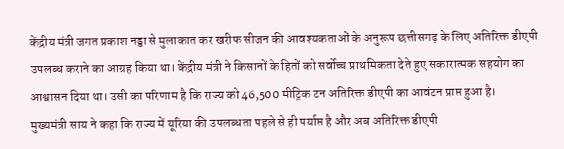केंद्रीय मंत्री जगत प्रकाश नड्डा से मुलाकात कर खरीफ सीजन की आवश्यकताओं के अनुरूप छत्तीसगढ़ के लिए अतिरिक्त डीएपी उपलब्ध कराने का आग्रह किया था। केंद्रीय मंत्री ने किसानों के हितों को सर्वोच्च प्राथमिकता देते हुए सकारात्मक सहयोग का आश्वासन दिया था। उसी का परिणाम है कि राज्य को 46,500 मीट्रिक टन अतिरिक्त डीएपी का आवंटन प्राप्त हुआ है।
मुख्यमंत्री साय ने कहा कि राज्य में यूरिया की उपलब्धता पहले से ही पर्याप्त है और अब अतिरिक्त डीएपी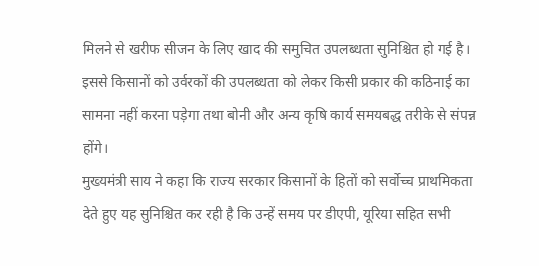मिलने से खरीफ सीजन के लिए खाद की समुचित उपलब्धता सुनिश्चित हो गई है। इससे किसानों को उर्वरकों की उपलब्धता को लेकर किसी प्रकार की कठिनाई का सामना नहीं करना पड़ेगा तथा बोनी और अन्य कृषि कार्य समयबद्ध तरीके से संपन्न होंगे।
मुख्यमंत्री साय ने कहा कि राज्य सरकार किसानों के हितों को सर्वोच्च प्राथमिकता देते हुए यह सुनिश्चित कर रही है कि उन्हें समय पर डीएपी, यूरिया सहित सभी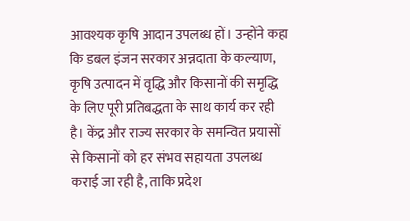आवश्यक कृषि आदान उपलब्ध हों। उन्होंने कहा कि डबल इंजन सरकार अन्नदाता के कल्याण, कृषि उत्पादन में वृद्धि और किसानों की समृद्धि के लिए पूरी प्रतिबद्धता के साथ कार्य कर रही है। केंद्र और राज्य सरकार के समन्वित प्रयासों से किसानों को हर संभव सहायता उपलब्ध कराई जा रही है, ताकि प्रदेश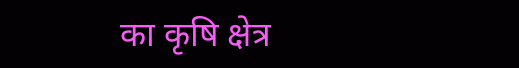का कृषि क्षेत्र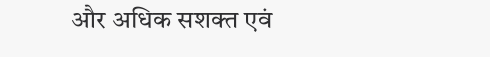और अधिक सशक्त एवं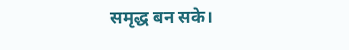समृद्ध बन सके।